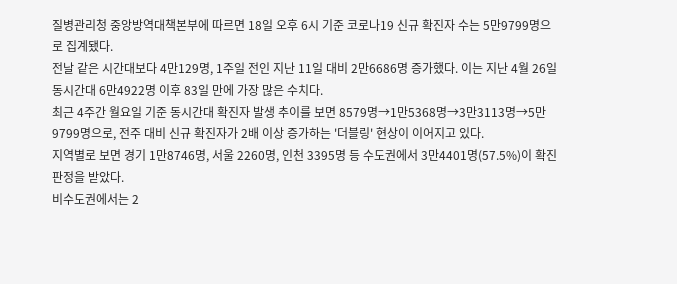질병관리청 중앙방역대책본부에 따르면 18일 오후 6시 기준 코로나19 신규 확진자 수는 5만9799명으로 집계됐다.
전날 같은 시간대보다 4만129명, 1주일 전인 지난 11일 대비 2만6686명 증가했다. 이는 지난 4월 26일 동시간대 6만4922명 이후 83일 만에 가장 많은 수치다.
최근 4주간 월요일 기준 동시간대 확진자 발생 추이를 보면 8579명→1만5368명→3만3113명→5만9799명으로, 전주 대비 신규 확진자가 2배 이상 증가하는 '더블링' 현상이 이어지고 있다.
지역별로 보면 경기 1만8746명, 서울 2260명, 인천 3395명 등 수도권에서 3만4401명(57.5%)이 확진 판정을 받았다.
비수도권에서는 2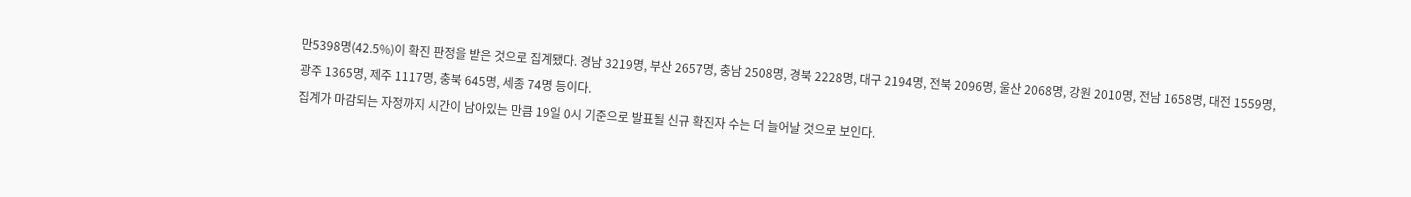만5398명(42.5%)이 확진 판정을 받은 것으로 집계됐다. 경남 3219명, 부산 2657명, 충남 2508명, 경북 2228명, 대구 2194명, 전북 2096명, 울산 2068명, 강원 2010명, 전남 1658명, 대전 1559명, 광주 1365명, 제주 1117명, 충북 645명, 세종 74명 등이다.
집계가 마감되는 자정까지 시간이 남아있는 만큼 19일 0시 기준으로 발표될 신규 확진자 수는 더 늘어날 것으로 보인다.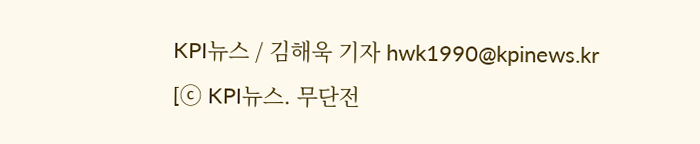KPI뉴스 / 김해욱 기자 hwk1990@kpinews.kr
[ⓒ KPI뉴스. 무단전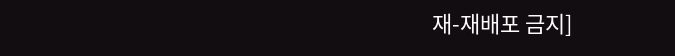재-재배포 금지]